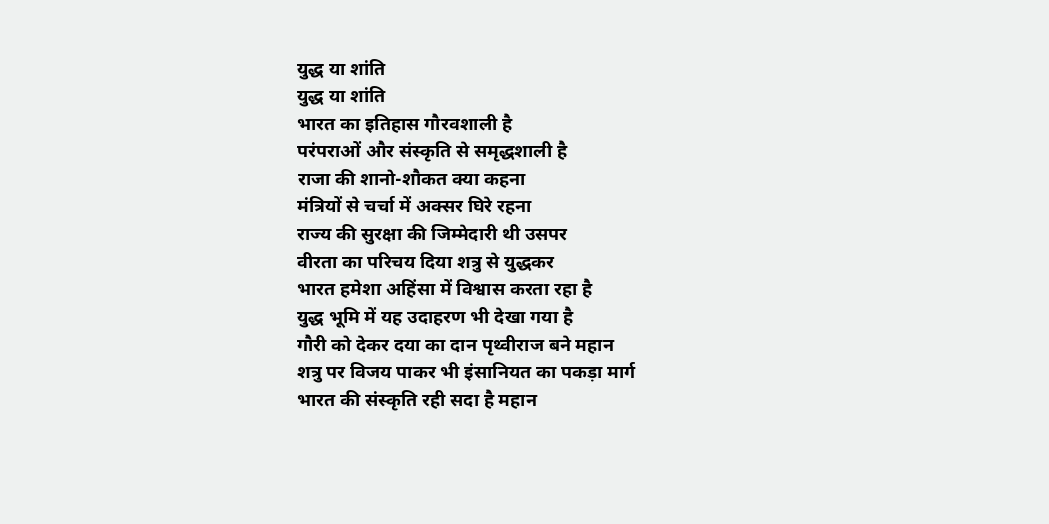युद्ध या शांति
युद्ध या शांति
भारत का इतिहास गौरवशाली है
परंपराओं और संस्कृति से समृद्धशाली है
राजा की शानो-शौकत क्या कहना
मंत्रियों से चर्चा में अक्सर घिरे रहना
राज्य की सुरक्षा की जिम्मेदारी थी उसपर
वीरता का परिचय दिया शत्रु से युद्धकर
भारत हमेशा अहिंसा में विश्वास करता रहा है
युद्ध भूमि में यह उदाहरण भी देखा गया है
गौरी को देकर दया का दान पृथ्वीराज बने महान
शत्रु पर विजय पाकर भी इंसानियत का पकड़ा मार्ग
भारत की संस्कृति रही सदा है महान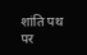शांति पथ पर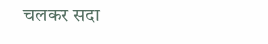चलकर सदा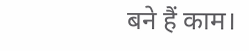बने हैं काम।